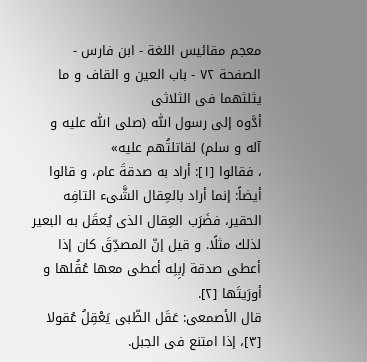معجم مقائيس اللغة - ابن فارس - الصفحة ٧٢ - باب العين و القاف و ما يثلثهما فى الثلاثى
أدَّوه إلى رسول اللّٰه (صلى اللّٰه عليه و آله و سلم) لقاتلتُهم عليه»
، فقالوا [١]: أراد به صدقةَ عام، و قالوا أيضاً: إنما أراد بالعِقال الشَّىء التافِه الحقير، فضَرَب العِقال الذى يُعقَل به البعير لذلك مثلًا. و قيل إنّ المصدِّقَ كان إذا أعطى صدقة إبِلِه أعطى معها عُقُلها و أورَيتَها [٢].
قال الأصمعى: عَقَل الظّبى يَعْقِلُ عُقولا [٣]، إذا امتنع فى الجبل.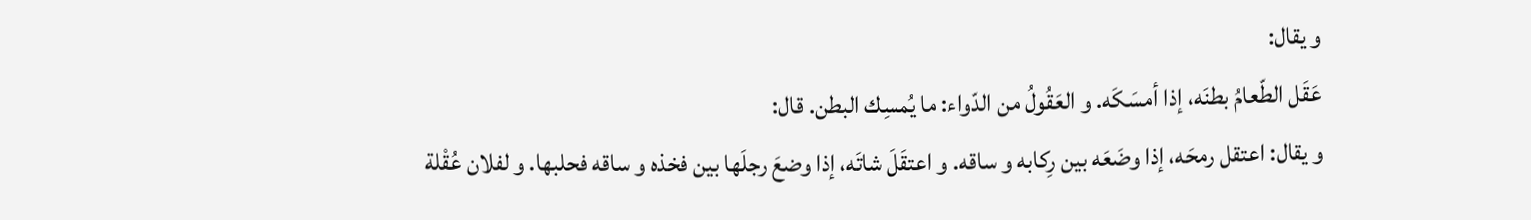و يقال:
عَقَل الطّعامُ بطنَه، إذا أمسَكَه. و العَقُولُ من الدّواء: ما يُمسِك البطن. قال:
و يقال: اعتقل رمحَه، إذا وضَعَه بين رِكابه و ساقه. و اعتقَلَ شاتَه، إذا وضعَ رجلَها بين فخذه و ساقه فحلبها. و لفلان عُقْلة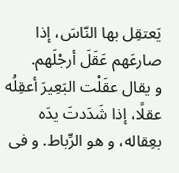يَعتقِل بها النّاسَ، إذا صارعَهم عَقَلَ أرجْلَهم.
و يقال عقَلْت البَعِيرَ أعقِلُه عقلًا، إذا شَدَدتَ يدَه بعِقاله، و هو الرِّباط. و فى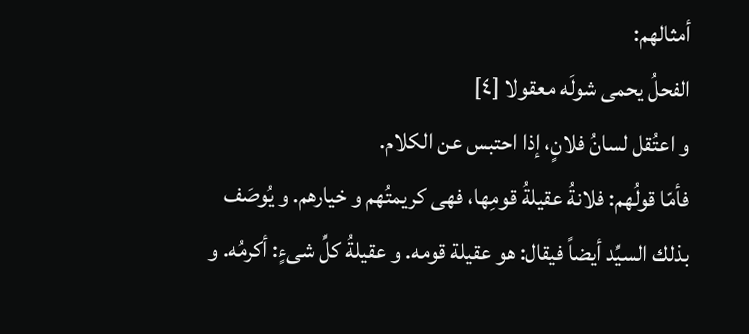أمثالهم:
الفحلُ يحمى شولَه معقولا [٤]
و اعتُقل لسانُ فلانٍ، إذا احتبس عن الكلام.
فأمّا قولُهم: فلانةُ عقيلةُ قومِها، فهى كريمتُهم و خيارهم. و يُوصَف بذلك السيِّد أيضاً فيقال: هو عقيلة قومه. و عقيلةُ كلِّ شىءٍ: أكرمُه. و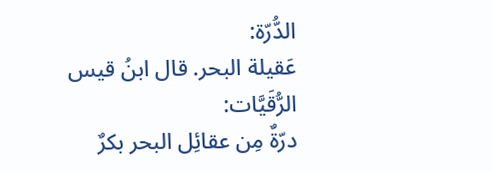الدُّرّة:
عَقيلة البحر. قال ابنُ قيس الرُّقَيَّات:
درّةٌ مِن عقائِل البحر بكرٌ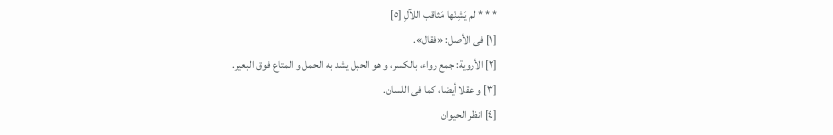* * * لم يَشِنْها مَثاقب اللآلِ [٥]
[١] فى الأصل: «فقال».
[٢] الأروية: جمع رواء، بالكسر، و هو الحبل يشد به الحمل و المتاع فوق البعير.
[٣] و عقلا أيضا، كما فى اللسان.
[٤] انظر الحيوان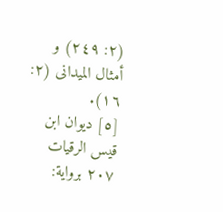(٢: ٢٤٩) و أمثال الميدانى (٢: ١٦).
[٥] ديوان ابن قيس الرقيات ٢٠٧ برواية: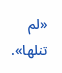«لم تنلها».